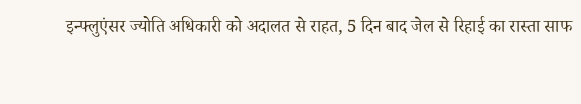इन्फ्लुएंसर ज्योति अधिकारी को अदालत से राहत, 5 दिन बाद जेल से रिहाई का रास्ता साफ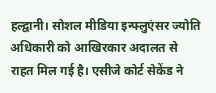हल्द्वानी। सोशल मीडिया इन्फ्लुएंसर ज्योति अधिकारी को आखिरकार अदालत से राहत मिल गई है। एसीजे कोर्ट सेकेंड ने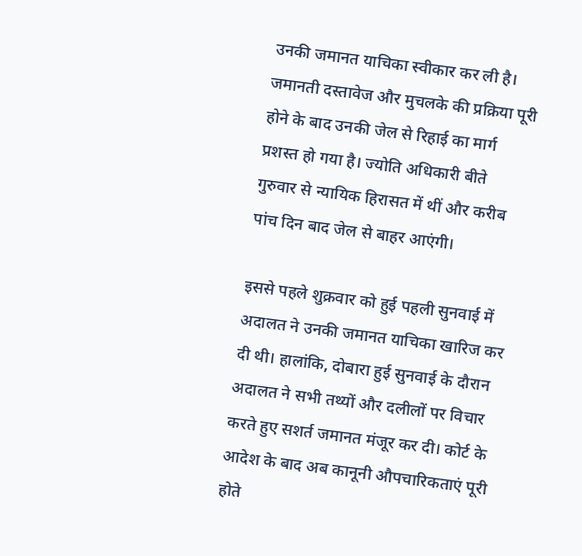उनकी जमानत याचिका स्वीकार कर ली है। जमानती दस्तावेज और मुचलके की प्रक्रिया पूरी होने के बाद उनकी जेल से रिहाई का मार्ग प्रशस्त हो गया है। ज्योति अधिकारी बीते गुरुवार से न्यायिक हिरासत में थीं और करीब पांच दिन बाद जेल से बाहर आएंगी।

इससे पहले शुक्रवार को हुई पहली सुनवाई में अदालत ने उनकी जमानत याचिका खारिज कर दी थी। हालांकि, दोबारा हुई सुनवाई के दौरान अदालत ने सभी तथ्यों और दलीलों पर विचार करते हुए सशर्त जमानत मंजूर कर दी। कोर्ट के आदेश के बाद अब कानूनी औपचारिकताएं पूरी होते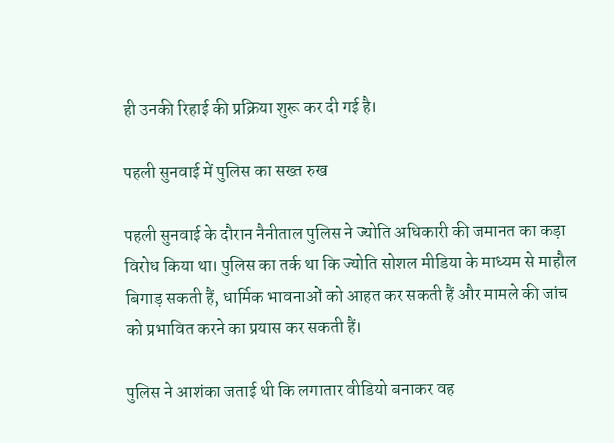ही उनकी रिहाई की प्रक्रिया शुरू कर दी गई है।

पहली सुनवाई में पुलिस का सख्त रुख

पहली सुनवाई के दौरान नैनीताल पुलिस ने ज्योति अधिकारी की जमानत का कड़ा विरोध किया था। पुलिस का तर्क था कि ज्योति सोशल मीडिया के माध्यम से माहौल बिगाड़ सकती हैं, धार्मिक भावनाओं को आहत कर सकती हैं और मामले की जांच को प्रभावित करने का प्रयास कर सकती हैं।

पुलिस ने आशंका जताई थी कि लगातार वीडियो बनाकर वह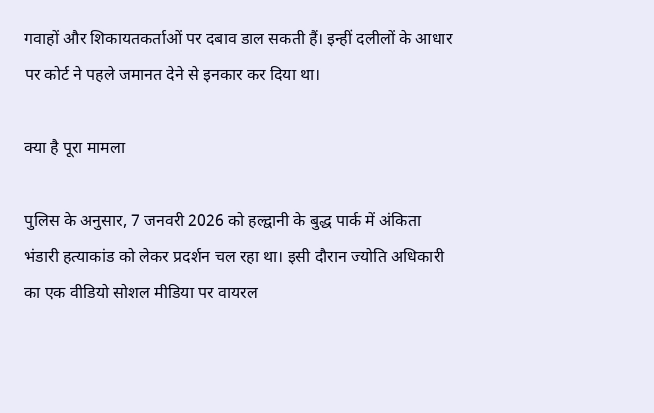गवाहों और शिकायतकर्ताओं पर दबाव डाल सकती हैं। इन्हीं दलीलों के आधार पर कोर्ट ने पहले जमानत देने से इनकार कर दिया था।

क्या है पूरा मामला

पुलिस के अनुसार, 7 जनवरी 2026 को हल्द्वानी के बुद्ध पार्क में अंकिता भंडारी हत्याकांड को लेकर प्रदर्शन चल रहा था। इसी दौरान ज्योति अधिकारी का एक वीडियो सोशल मीडिया पर वायरल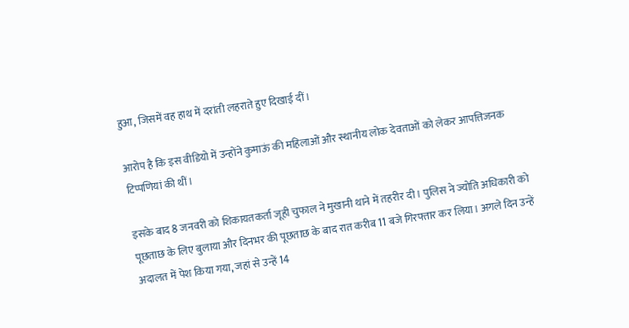हुआ, जिसमें वह हाथ में दरांती लहराते हुए दिखाई दीं।

आरोप है कि इस वीडियो में उन्होंने कुमाऊं की महिलाओं और स्थानीय लोक देवताओं को लेकर आपत्तिजनक टिप्पणियां की थीं।

इसके बाद 8 जनवरी को शिकायतकर्ता जूही चुफाल ने मुखानी थाने में तहरीर दी। पुलिस ने ज्योति अधिकारी को पूछताछ के लिए बुलाया और दिनभर की पूछताछ के बाद रात करीब 11 बजे गिरफ्तार कर लिया। अगले दिन उन्हें अदालत में पेश किया गया, जहां से उन्हें 14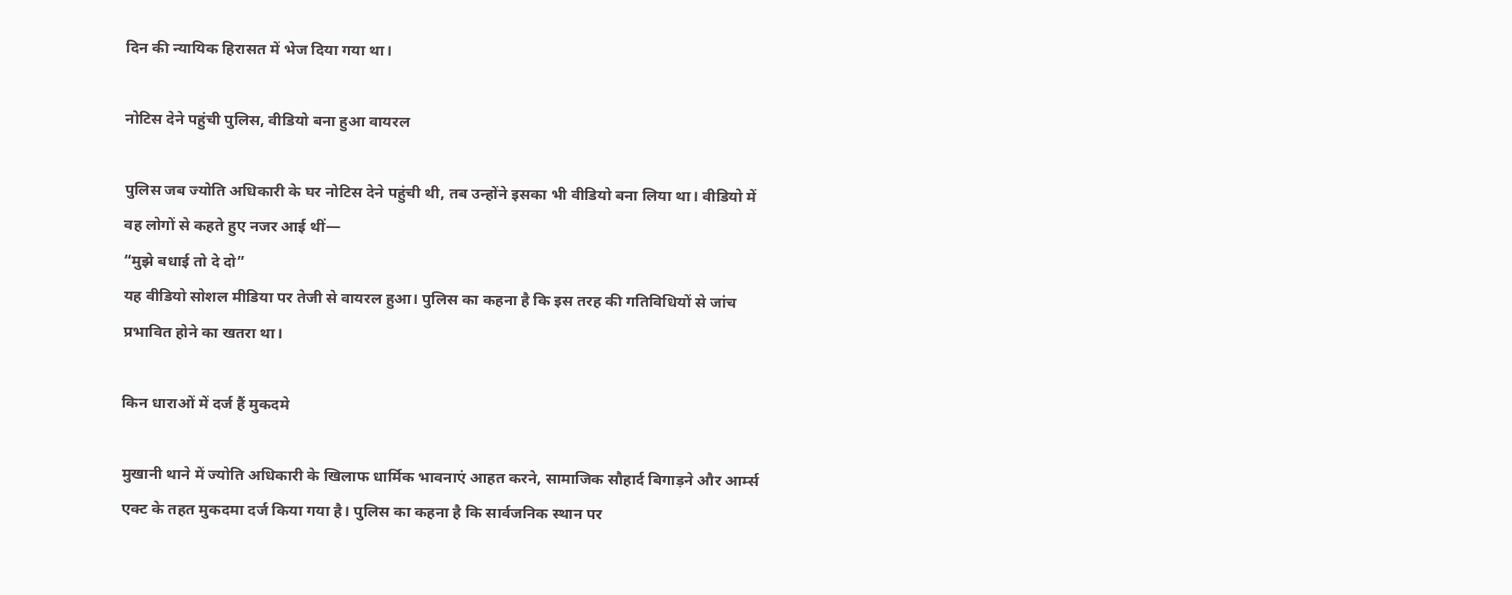दिन की न्यायिक हिरासत में भेज दिया गया था।

नोटिस देने पहुंची पुलिस, वीडियो बना हुआ वायरल

पुलिस जब ज्योति अधिकारी के घर नोटिस देने पहुंची थी, तब उन्होंने इसका भी वीडियो बना लिया था। वीडियो में वह लोगों से कहते हुए नजर आई थीं—
“मुझे बधाई तो दे दो”
यह वीडियो सोशल मीडिया पर तेजी से वायरल हुआ। पुलिस का कहना है कि इस तरह की गतिविधियों से जांच प्रभावित होने का खतरा था।

किन धाराओं में दर्ज हैं मुकदमे

मुखानी थाने में ज्योति अधिकारी के खिलाफ धार्मिक भावनाएं आहत करने, सामाजिक सौहार्द बिगाड़ने और आर्म्स एक्ट के तहत मुकदमा दर्ज किया गया है। पुलिस का कहना है कि सार्वजनिक स्थान पर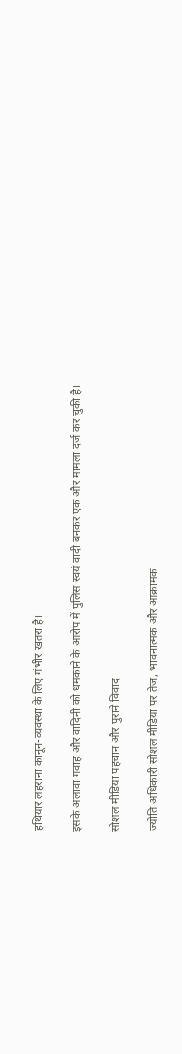हथियार लहराना कानून-व्यवस्था के लिए गंभीर खतरा है।

इसके अलावा गवाह और वादिनी को धमकाने के आरोप में पुलिस स्वयं वादी बनकर एक और मामला दर्ज कर चुकी है।

सोशल मीडिया पहचान और पुराने विवाद

ज्योति अधिकारी सोशल मीडिया पर तेज, भावनात्मक और आक्रामक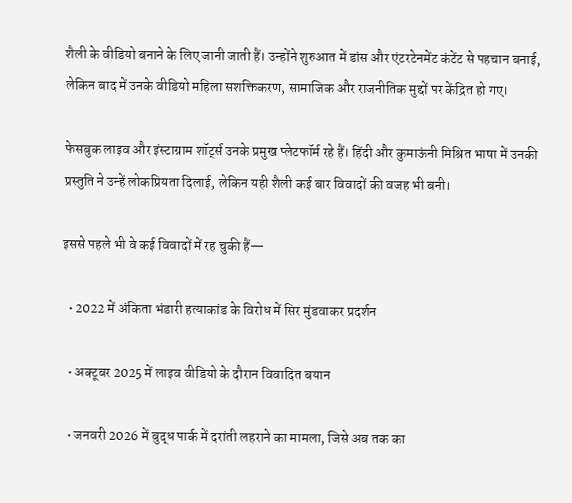शैली के वीडियो बनाने के लिए जानी जाती हैं। उन्होंने शुरुआत में डांस और एंटरटेनमेंट कंटेंट से पहचान बनाई, लेकिन बाद में उनके वीडियो महिला सशक्तिकरण, सामाजिक और राजनीतिक मुद्दों पर केंद्रित हो गए।

फेसबुक लाइव और इंस्टाग्राम शॉर्ट्स उनके प्रमुख प्लेटफॉर्म रहे हैं। हिंदी और कुमाऊंनी मिश्रित भाषा में उनकी प्रस्तुति ने उन्हें लोकप्रियता दिलाई, लेकिन यही शैली कई बार विवादों की वजह भी बनी।

इससे पहले भी वे कई विवादों में रह चुकी हैं—

  • 2022 में अंकिता भंडारी हत्याकांड के विरोध में सिर मुंडवाकर प्रदर्शन

  • अक्टूबर 2025 में लाइव वीडियो के दौरान विवादित बयान

  • जनवरी 2026 में बुद्ध पार्क में दरांती लहराने का मामला, जिसे अब तक का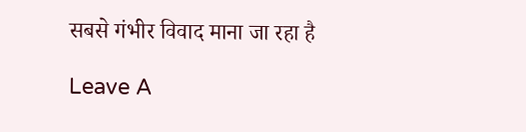सबसे गंभीर विवाद माना जा रहा है

Leave A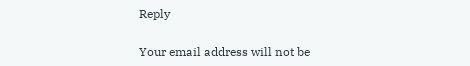Reply

Your email address will not be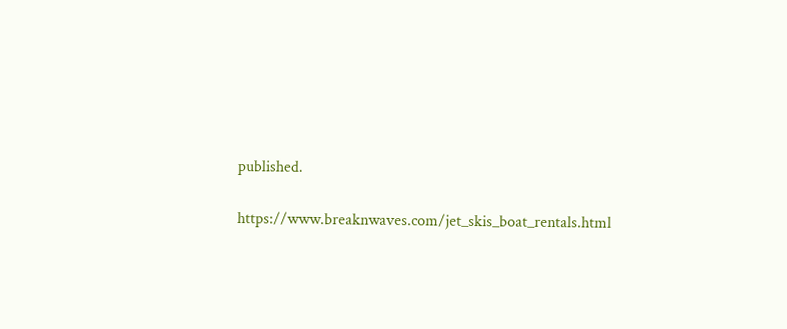published.

https://www.breaknwaves.com/jet_skis_boat_rentals.html